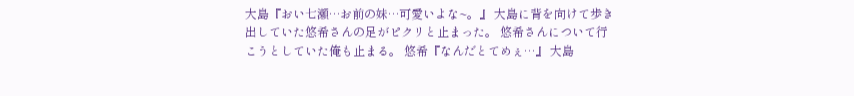大島『おい七瀬…お前の妹…可愛いよな~。』 大島に背を向けて歩き出していた悠希さんの足がピクリと止まった。 悠希さんについて行こうとしていた俺も止まる。 悠希『なんだとてめぇ…』 大島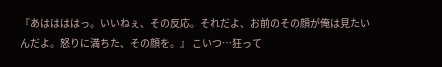『あははははっ。いいねぇ、その反応。それだよ、お前のその顔が俺は見たいんだよ。怒りに満ちた、その顔を。』 こいつ…狂って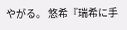やがる。 悠希『瑞希に手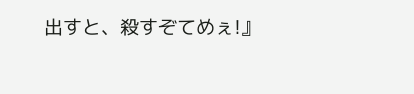出すと、殺すぞてめぇ!』